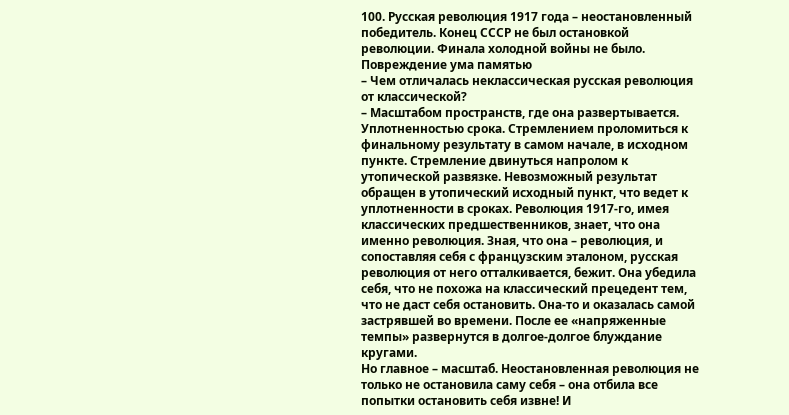100. Русская революция 1917 года – неостановленный победитель. Конец СССР не был остановкой революции. Финала холодной войны не было. Повреждение ума памятью
– Чем отличалась неклассическая русская революция от классической?
– Масштабом пространств, где она развертывается. Уплотненностью срока. Стремлением проломиться к финальному результату в самом начале, в исходном пункте. Стремление двинуться напролом к утопической развязке. Невозможный результат обращен в утопический исходный пункт, что ведет к уплотненности в сроках. Революция 1917-го, имея классических предшественников, знает, что она именно революция. Зная, что она – революция, и сопоставляя себя с французским эталоном, русская революция от него отталкивается, бежит. Она убедила себя, что не похожа на классический прецедент тем, что не даст себя остановить. Она-то и оказалась самой застрявшей во времени. После ее «напряженные темпы» развернутся в долгое-долгое блуждание кругами.
Но главное – масштаб. Неостановленная революция не только не остановила саму себя – она отбила все попытки остановить себя извне! И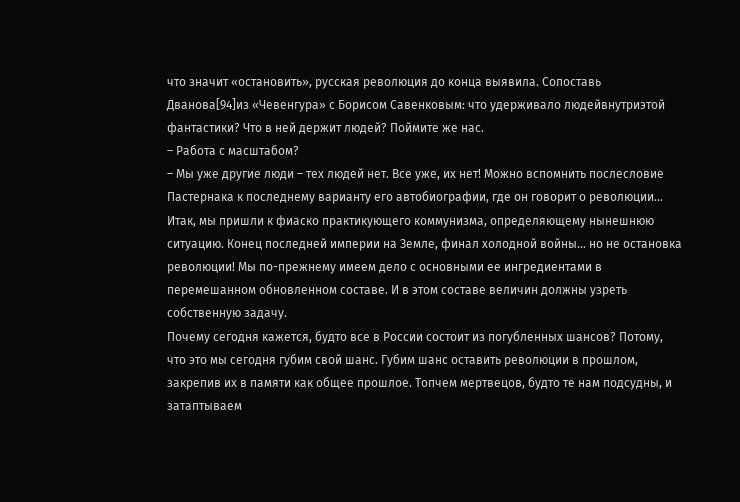что значит «остановить», русская революция до конца выявила. Сопоставь Дванова[94]из «Чевенгура» с Борисом Савенковым: что удерживало людейвнутриэтой фантастики? Что в ней держит людей? Поймите же нас.
– Работа с масштабом?
– Мы уже другие люди – тех людей нет. Все уже, их нет! Можно вспомнить послесловие Пастернака к последнему варианту его автобиографии, где он говорит о революции… Итак, мы пришли к фиаско практикующего коммунизма, определяющему нынешнюю ситуацию. Конец последней империи на Земле, финал холодной войны… но не остановка революции! Мы по-прежнему имеем дело с основными ее ингредиентами в перемешанном обновленном составе. И в этом составе величин должны узреть собственную задачу.
Почему сегодня кажется, будто все в России состоит из погубленных шансов? Потому, что это мы сегодня губим свой шанс. Губим шанс оставить революции в прошлом, закрепив их в памяти как общее прошлое. Топчем мертвецов, будто те нам подсудны, и затаптываем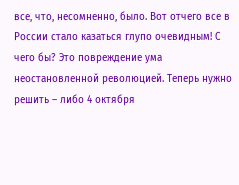все, что, несомненно, было. Вот отчего все в России стало казаться глупо очевидным! С чего бы? Это повреждение ума неостановленной революцией. Теперь нужно решить – либо 4 октября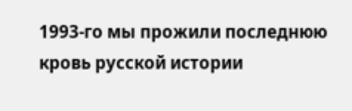1993-го мы прожили последнюю кровь русской истории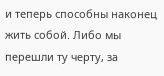и теперь способны наконец жить собой. Либо мы перешли ту черту, за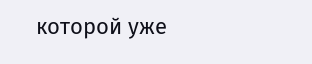которой уже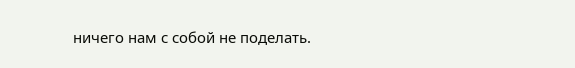ничего нам с собой не поделать.